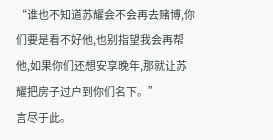“谁也不知道苏耀会不会再去赌博,你们要是看不好他,也别指望我会再帮他,如果你们还想安享晚年,那就让苏耀把房子过户到你们名下。”
言尽于此。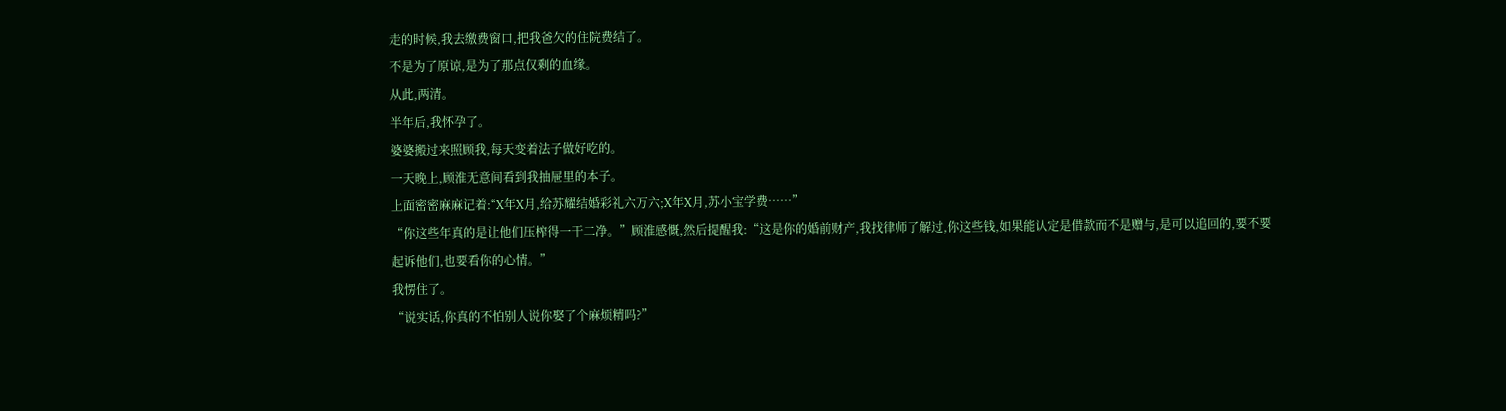走的时候,我去缴费窗口,把我爸欠的住院费结了。
不是为了原谅,是为了那点仅剩的血缘。
从此,两清。
半年后,我怀孕了。
婆婆搬过来照顾我,每天变着法子做好吃的。
一天晚上,顾淮无意间看到我抽屉里的本子。
上面密密麻麻记着:“X年X月,给苏耀结婚彩礼六万六;X年X月,苏小宝学费……”
“你这些年真的是让他们压榨得一干二净。”顾淮感慨,然后提醒我:“这是你的婚前财产,我找律师了解过,你这些钱,如果能认定是借款而不是赠与,是可以追回的,要不要起诉他们,也要看你的心情。”
我愣住了。
“说实话,你真的不怕别人说你娶了个麻烦精吗?”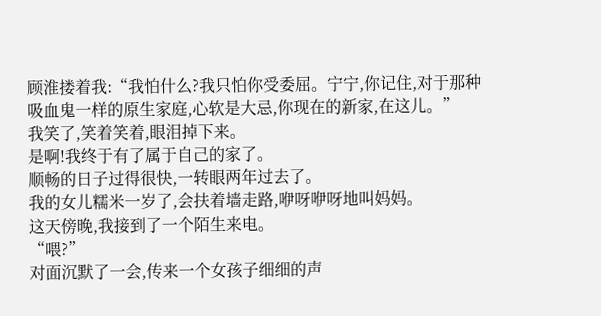顾淮搂着我:“我怕什么?我只怕你受委屈。宁宁,你记住,对于那种吸血鬼一样的原生家庭,心软是大忌,你现在的新家,在这儿。”
我笑了,笑着笑着,眼泪掉下来。
是啊!我终于有了属于自己的家了。
顺畅的日子过得很快,一转眼两年过去了。
我的女儿糯米一岁了,会扶着墙走路,咿呀咿呀地叫妈妈。
这天傍晚,我接到了一个陌生来电。
“喂?”
对面沉默了一会,传来一个女孩子细细的声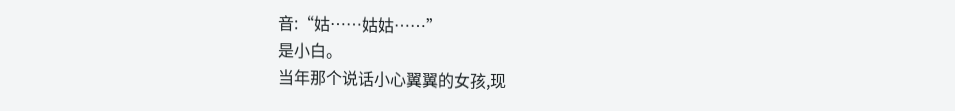音:“姑……姑姑……”
是小白。
当年那个说话小心翼翼的女孩,现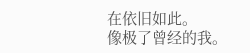在依旧如此。
像极了曾经的我。